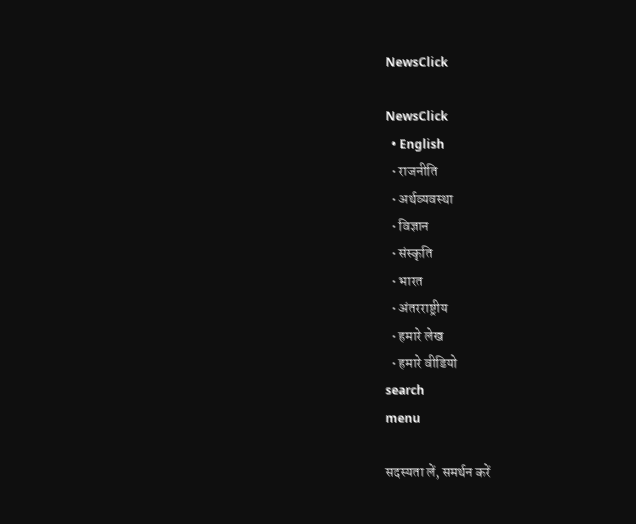NewsClick

NewsClick
  • English
  • राजनीति
  • अर्थव्यवस्था
  • विज्ञान
  • संस्कृति
  • भारत
  • अंतरराष्ट्रीय
  • हमारे लेख
  • हमारे वीडियो
search
menu

सदस्यता लें, समर्थन करें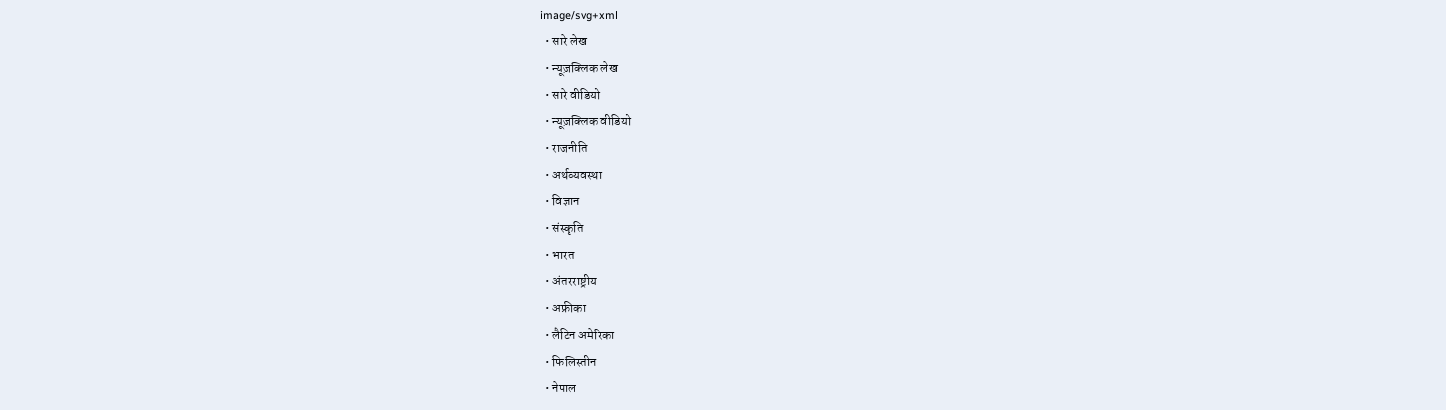image/svg+xml
  • सारे लेख
  • न्यूज़क्लिक लेख
  • सारे वीडियो
  • न्यूज़क्लिक वीडियो
  • राजनीति
  • अर्थव्यवस्था
  • विज्ञान
  • संस्कृति
  • भारत
  • अंतरराष्ट्रीय
  • अफ्रीका
  • लैटिन अमेरिका
  • फिलिस्तीन
  • नेपाल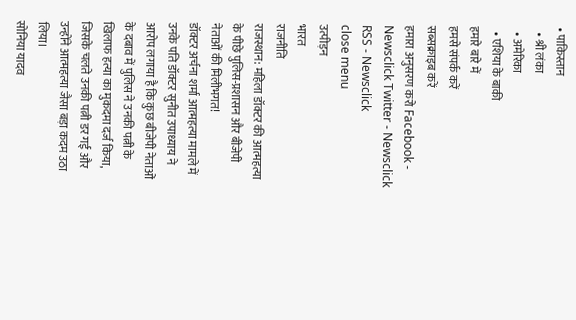• पाकिस्तान
  • श्री लंका
  • अमेरिका
  • एशिया के बाकी
हमारे बारे में
हमसे संपर्क करें
सब्सक्राइब करें
हमारा अनुसरण करो Facebook - Newsclick Twitter - Newsclick RSS - Newsclick
close menu
उत्पीड़न
भारत
राजनीति
राजस्थान: महिला डॉक्टर की आत्महत्या के पीछे पुलिस-प्रशासन और बीजेपी नेताओं की मिलीभगत!
डॉक्टर अर्चना शर्मा आत्महत्या मामले में उनके पति डॉक्टर सुनीत उपाध्याय ने आरोप लगाया है कि कुछ बीजेपी नेताओं के दबाव में पुलिस ने उनकी पत्नी के खिलाफ हत्या का मुकदमा दर्ज किया, जिसके चलते उनकी पत्नी डर गई और उन्होंने आत्महत्या जैसा बड़ा कदम उठा लिया।
सोनिया यादव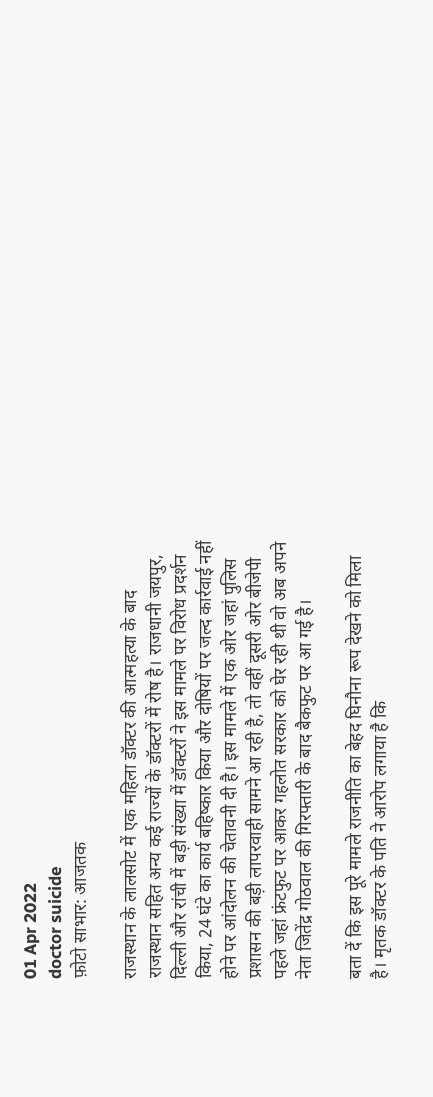01 Apr 2022
doctor suicide
फ़ोटो साभार: आजतक

राजस्थान के लालसोट में एक महिला डॉक्टर की आत्महत्या के बाद राजस्थान सहित अन्य कई राज्यों के डॉक्टरों में रोष है। राजधानी जयपुर, दिल्ली और रांची में बड़ी संख्या में डॉक्टरों ने इस मामले पर विरोध प्रदर्शन किया, 24 घंटे का कार्य बहिष्कार किया और दोषियों पर जल्द कार्रवाई नहीं होने पर आंदोलन की चेतावनी दी है। इस मामले में एक ओर जहां पुलिस प्रशासन की बड़ी लापरवाही सामने आ रही है, तो वहीं दूसरी ओर बीजेपी पहले जहां फ्रंटफुट पर आकर गहलोत सरकार को घेर रही थी वो अब अपने नेता जितेंद्र गोठवाल की गिरफ्तारी के बाद बैकफुट पर आ गई है।

बता दें कि इस पूरे मामले राजनीति का बेहद घिनौना रूप देखने को मिला है। मृतक डॉक्टर के पति ने आरोप लगाया है कि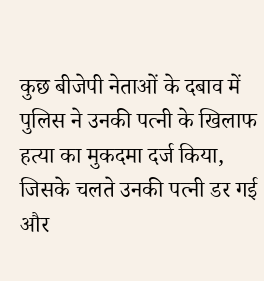कुछ बीजेपी नेताओं के दबाव में पुलिस ने उनकी पत्नी के खिलाफ हत्या का मुकदमा दर्ज किया, जिसके चलते उनकी पत्नी डर गई और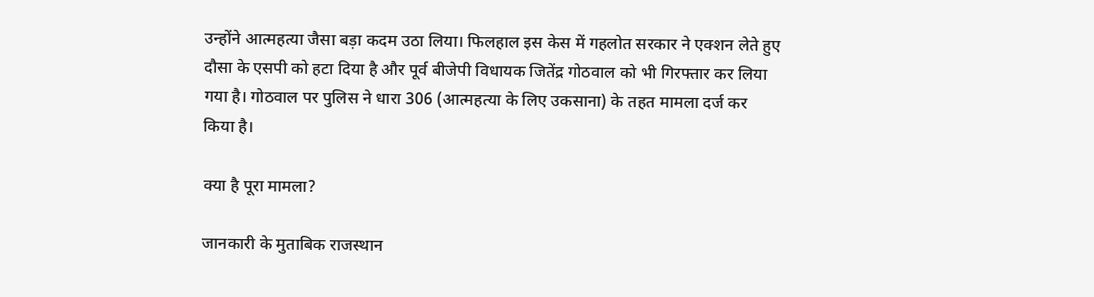उन्होंने आत्महत्या जैसा बड़ा कदम उठा लिया। फिलहाल इस केस में गहलोत सरकार ने एक्शन लेते हुए दौसा के एसपी को हटा दिया है और पूर्व बीजेपी विधायक जितेंद्र गोठवाल को भी गिरफ्तार कर लिया गया है। गोठवाल पर पुलिस ने धारा 306 (आत्महत्या के लिए उकसाना) के तहत मामला दर्ज कर किया है।

क्या है पूरा मामला?

जानकारी के मुताबिक राजस्थान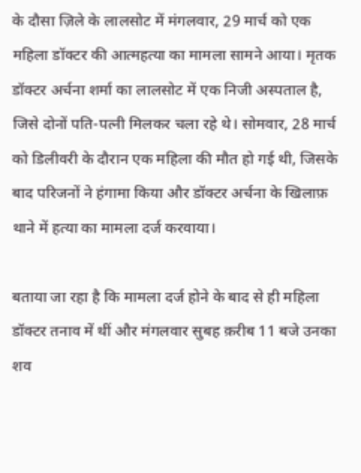के दौसा ज़िले के लालसोट में मंगलवार, 29 मार्च को एक महिला डॉक्टर की आत्महत्या का मामला सामने आया। मृतक डॉक्टर अर्चना शर्मा का लालसोट में एक निजी अस्पताल है, जिसे दोनों पति-पत्नी मिलकर चला रहे थे। सोमवार, 28 मार्च को डिलीवरी के दौरान एक महिला की मौत हो गई थी, जिसके बाद परिजनों ने हंगामा किया और डॉक्टर अर्चना के खिलाफ़ थाने में हत्या का मामला दर्ज करवाया।

बताया जा रहा है कि मामला दर्ज होने के बाद से ही महिला डॉक्टर तनाव में थीं और मंगलवार सुबह क़रीब 11 बजे उनका शव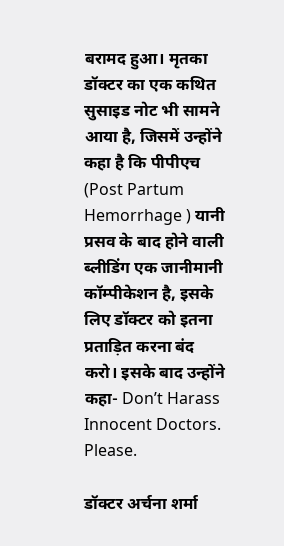बरामद हुआ। मृतका डॉक्टर का एक कथित सुसाइड नोट भी सामने आया है, जिसमें उन्होंने कहा है कि पीपीएच (Post Partum Hemorrhage ) यानी प्रसव के बाद होने वाली ब्लीडिंग एक जानीमानी कॉम्पीकेशन है, इसके लिए डॉक्टर को इतना प्रताड़ित करना बंद करो। इसके बाद उन्होंने कहा- Don’t Harass Innocent Doctors. Please.

डॉक्टर अर्चना शर्मा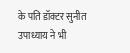के पति डॉक्टर सुनीत उपाध्याय ने भी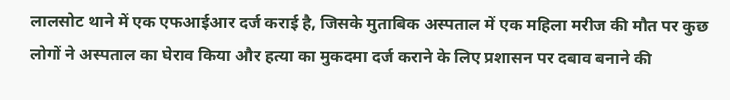लालसोट थाने में एक एफआईआर दर्ज कराई है, जिसके मुताबिक अस्पताल में एक महिला मरीज की मौत पर कुछ लोगों ने अस्पताल का घेराव किया और हत्या का मुकदमा दर्ज कराने के लिए प्रशासन पर दबाव बनाने की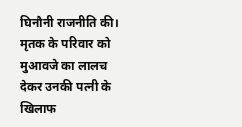घिनौनी राजनीति की। मृतक के परिवार को मुआवजे का लालच देकर उनकी पत्नी के खिलाफ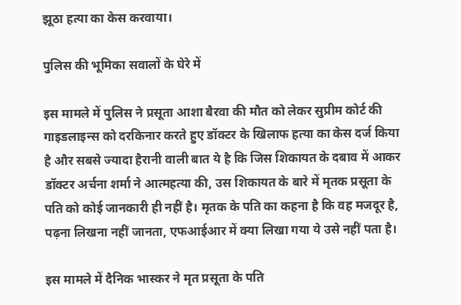झूठा हत्या का केस करवाया।

पुलिस की भूमिका सवालों के घेरे में

इस मामले में पुलिस ने प्रसूता आशा बैरवा की मौत को लेकर सुप्रीम कोर्ट की गाइडलाइन्स को दरकिनार करते हुए डॉक्टर के खिलाफ हत्या का केस दर्ज किया है और सबसे ज्यादा हैरानी वाली बात ये है कि जिस शिकायत के दबाव में आकर डॉक्टर अर्चना शर्मा ने आत्महत्या की, उस शिकायत के बारे में मृतक प्रसूता के पति को कोई जानकारी ही नहीं है। मृतक के पति का कहना है कि वह मजदूर है, पढ़ना लिखना नहीं जानता, एफआईआर में क्या लिखा गया ये उसे नहीं पता है।

इस मामले में दैनिक भास्कर ने मृत प्रसूता के पति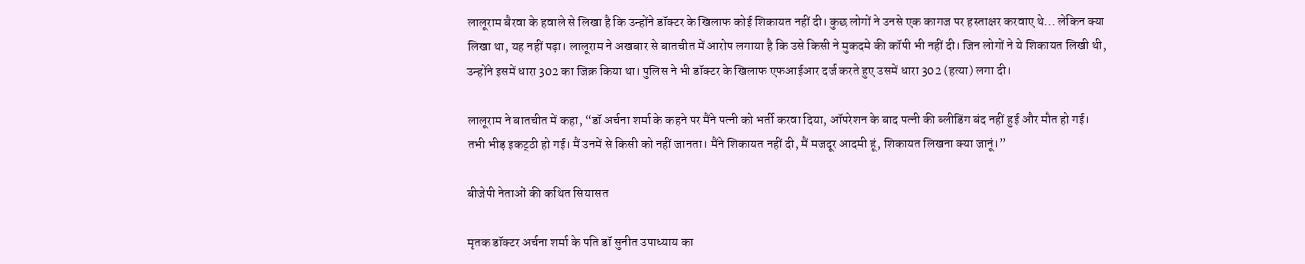लालूराम बैरवा के हवाले से लिखा है कि उन्होंने डॉक्टर के खिलाफ कोई शिकायत नहीं दी। कुछ लोगों ने उनसे एक कागज पर हस्ताक्षर करवाए थे... लेकिन क्या लिखा था, यह नहीं पढ़ा। लालूराम ने अखबार से बातचीत में आरोप लगाया है कि उसे किसी ने मुकदमे की कॉपी भी नहीं दी। जिन लोगों ने ये शिकायत लिखी थी, उन्होंने इसमें धारा 302 का जिक्र किया था। पुलिस ने भी डॉक्टर के खिलाफ एफआईआर दर्ज करते हुए उसमें धारा 302 (हत्या) लगा दी।

लालूराम ने बातचीत में कहा, “डॉ अर्चना शर्मा के कहने पर मैंने पत्नी को भर्ती करवा दिया, ऑपरेशन के बाद पत्नी की ब्लीडिंग बंद नहीं हुई और मौत हो गई। तभी भीड़ इकट्‌ठी हो गई। मैं उनमें से किसी को नहीं जानता। मैंने शिकायत नहीं दी, मैं मजदूर आदमी हूं, शिकायत लिखना क्या जानूं।”

बीजेपी नेताओं की कथित सियासत

मृतक डॉक्टर अर्चना शर्मा के पति डॉ सुनीत उपाध्याय का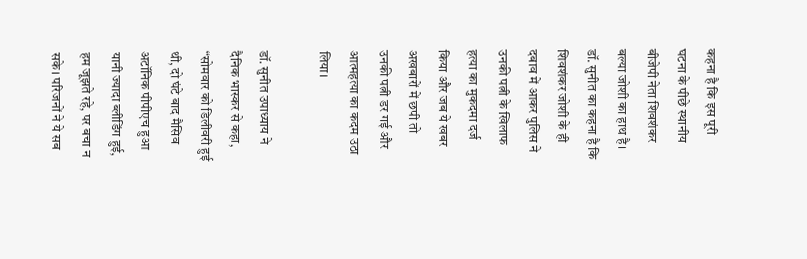कहना है कि इस पूरी घटना के पीछे स्थानीय बीजेपी नेता शिवशंकर बल्या जोशी का हाथ है। डॉ. सुनीत का कहना है कि शिवशंकर जोशी के ही दबाव में आकर पुलिस ने उनकी पत्नी के खिलाफ हत्या का मुकदमा दर्ज किया और जब ये खबर अखबारों में छपी तो उनकी पत्नी डर गई और आत्महत्या का कदम उठा लिया।

डॉ. सुनीत उपाध्याय ने दैनिक भास्कर से कहा, “सोमवार को डिलीवरी हुई थी, दो घंटे बाद मैसिव अटॉनिक पीपीएच हुआ यानी ज्यादा ब्लीडिंग हुई, हम जूझते रहे, पर बचा न सके। परिजनों ने ये सब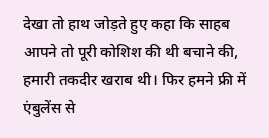देखा तो हाथ जोड़ते हुए कहा कि साहब आपने तो पूरी कोशिश की थी बचाने की, हमारी तकदीर खराब थी। फिर हमने फ्री में एंबुलेंस से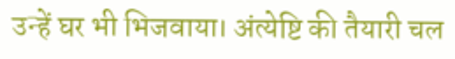उन्हें घर भी भिजवाया। अंत्येष्टि की तैयारी चल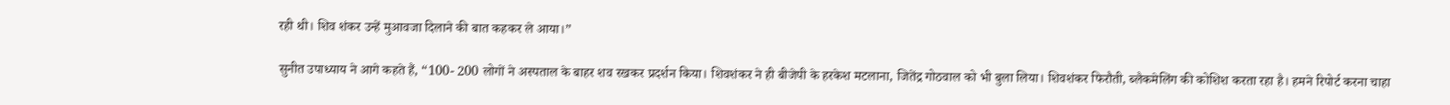रही थी। शिव शंकर उन्हें मुआवजा दिलाने की बात कहकर ले आया।”

सुनीत उपाध्याय ने आगे कहते हैं, “100- 200 लोगों ने अस्पताल के बाहर शव रखकर प्रदर्शन किया। शिवशंकर ने ही बीजेपी के हरकेश मटलाना, जितेंद्र गोठवाल को भी बुला लिया। शिवशंकर फिरौती, ब्लैकमेलिंग की कोशिश करता रहा है। हमने रिपोर्ट करना चाहा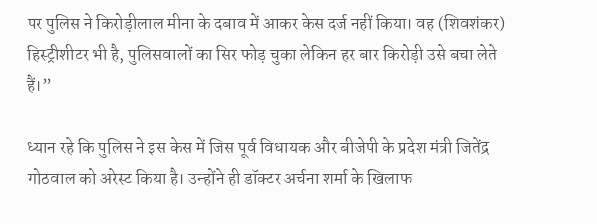पर पुलिस ने किरोड़ीलाल मीना के दबाव में आकर केस दर्ज नहीं किया। वह (शिवशंकर) हिस्ट्रीशीटर भी है, पुलिसवालों का सिर फोड़ चुका लेकिन हर बार किरोड़ी उसे बचा लेते हैं।”

ध्यान रहे कि पुलिस ने इस केस में जिस पूर्व विधायक और बीजेपी के प्रदेश मंत्री जितेंद्र गोठवाल को अरेस्ट किया है। उन्होंने ही डॉक्टर अर्चना शर्मा के खिलाफ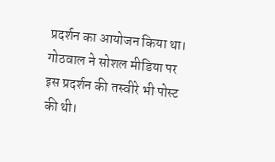प्रदर्शन का आयोजन किया था। गोठवाल ने सोशल मीडिया पर इस प्रदर्शन की तस्वीरे भी पोस्ट की थी।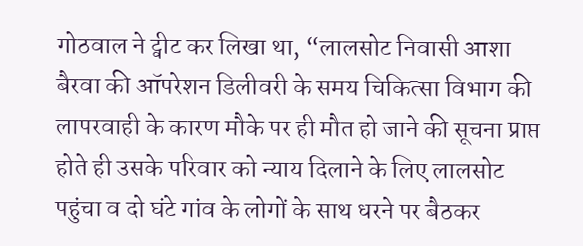गोठवाल ने ट्वीट कर लिखा था, “लालसोट निवासी आशा बैरवा की ऑपरेशन डिलीवरी के समय चिकित्सा विभाग की लापरवाही के कारण मौके पर ही मौत हो जाने की सूचना प्राप्त होते ही उसके परिवार को न्याय दिलाने के लिए लालसोट पहुंचा व दो घंटे गांव के लोगों के साथ धरने पर बैठकर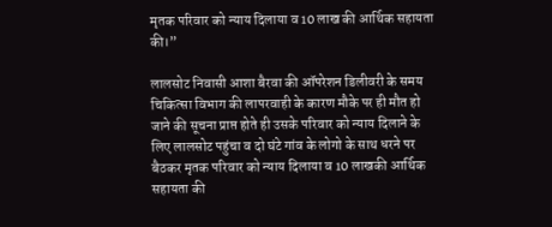मृतक परिवार को न्याय दिलाया व 10 लाख की आर्थिक सहायता की।”

लालसोट निवासी आशा बैरवा की ऑपरेशन डिलीवरी के समय चिकित्सा विभाग की लापरवाही के कारण मौके पर ही मौत हो जाने की सूचना प्राप्त होते ही उसके परिवार को न्याय दिलाने के लिए लालसोट पहुंचा व दो घंटे गांव के लोगो के साथ धरने पर बैठकर मृतक परिवार को न्याय दिलाया व 10 लाखकी आर्थिक सहायता की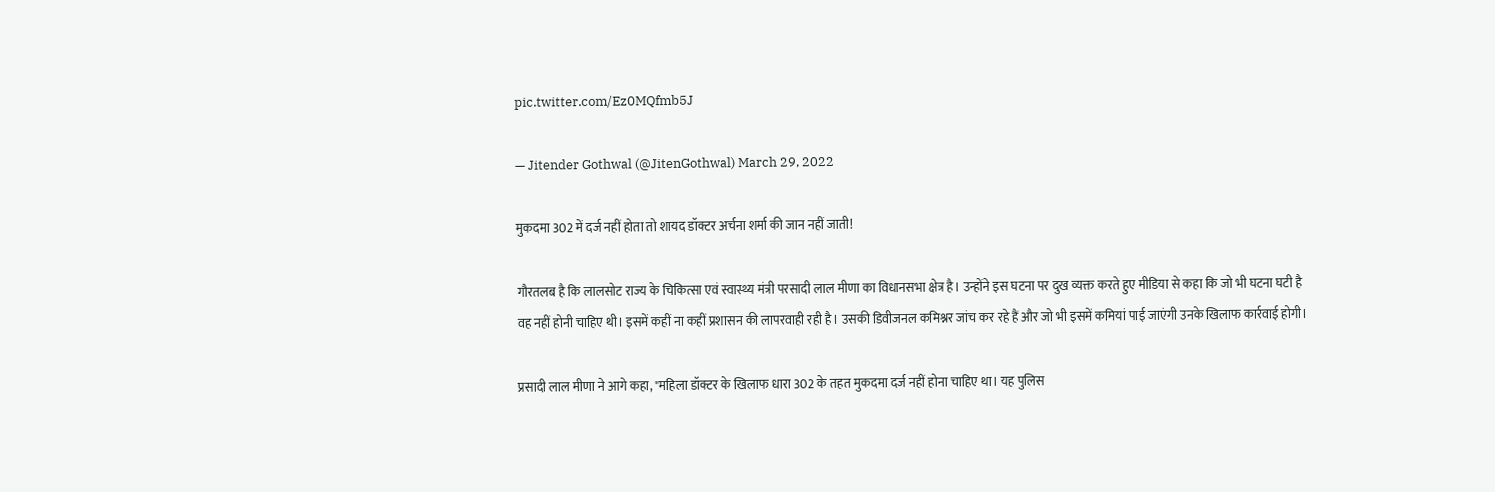pic.twitter.com/Ez0MQfmb5J

— Jitender Gothwal (@JitenGothwal) March 29, 2022

मुकदमा 302 में दर्ज नहीं होता तो शायद डॉक्टर अर्चना शर्मा की जान नहीं जाती!

गौरतलब है कि लालसोट राज्य के चिकित्सा एवं स्वास्थ्य मंत्री परसादी लाल मीणा का विधानसभा क्षेत्र है। उन्होंने इस घटना पर दुख व्यक्त करते हुए मीडिया से कहा कि जो भी घटना घटी है वह नहीं होनी चाहिए थी। इसमें कहीं ना कहीं प्रशासन की लापरवाही रही है। उसकी डिवीजनल कमिश्नर जांच कर रहे हैं और जो भी इसमें कमियां पाई जाएंगी उनके खिलाफ कार्रवाई होगी।

प्रसादी लाल मीणा ने आगे कहा, "महिला डॉक्टर के खिलाफ धारा 302 के तहत मुकदमा दर्ज नहीं होना चाहिए था। यह पुलिस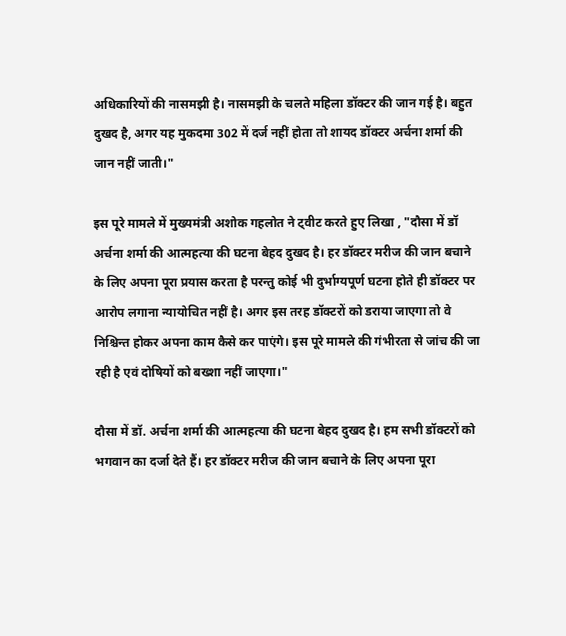अधिकारियों की नासमझी है। नासमझी के चलते महिला डॉक्टर की जान गई है। बहुत दुखद है, अगर यह मुकदमा 302 में दर्ज नहीं होता तो शायद डॉक्टर अर्चना शर्मा की जान नहीं जाती।"

इस पूरे मामले में मुख्यमंत्री अशोक गहलोत ने ट्वीट करते हुए लिखा , "दौसा में डॉ अर्चना शर्मा की आत्महत्या की घटना बेहद दुखद है। हर डॉक्टर मरीज की जान बचाने के लिए अपना पूरा प्रयास करता है परन्तु कोई भी दुर्भाग्यपूर्ण घटना होते ही डॉक्टर पर आरोप लगाना न्यायोचित नहीं है। अगर इस तरह डॉक्टरों को डराया जाएगा तो वे निश्चिन्त होकर अपना काम कैसे कर पाएंगे। इस पूरे मामले की गंभीरता से जांच की जा रही है एवं दोषियों को बख्शा नहीं जाएगा।"

दौसा में डॉ. अर्चना शर्मा की आत्महत्या की घटना बेहद दुखद है। हम सभी डॉक्टरों को भगवान का दर्जा देते हैं। हर डॉक्टर मरीज की जान बचाने के लिए अपना पूरा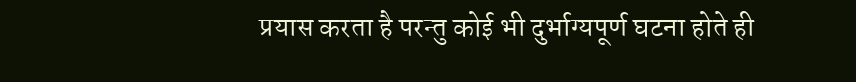प्रयास करता है परन्तु कोई भी दुर्भाग्यपूर्ण घटना होते ही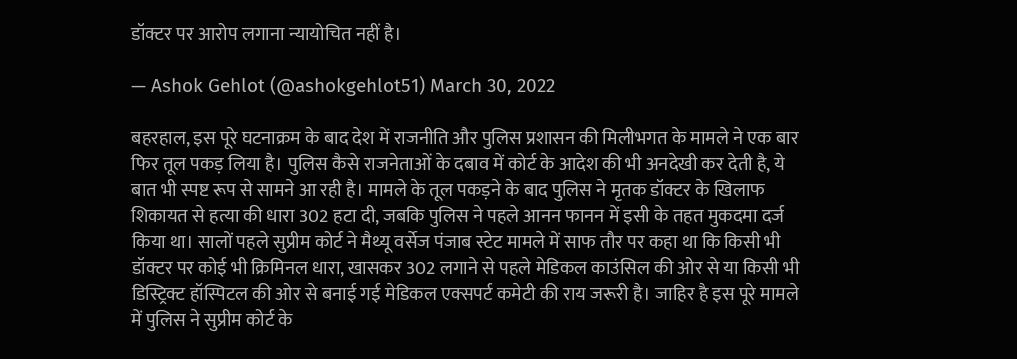डॉक्टर पर आरोप लगाना न्यायोचित नहीं है।

— Ashok Gehlot (@ashokgehlot51) March 30, 2022

बहरहाल, इस पूरे घटनाक्रम के बाद देश में राजनीति और पुलिस प्रशासन की मिलीभगत के मामले ने एक बार फिर तूल पकड़ लिया है। पुलिस कैसे राजनेताओं के दबाव में कोर्ट के आदेश की भी अनदेखी कर देती है, ये बात भी स्पष्ट रूप से सामने आ रही है। मामले के तूल पकड़ने के बाद पुलिस ने मृतक डॉक्टर के खिलाफ शिकायत से हत्या की धारा 302 हटा दी, जबकि पुलिस ने पहले आनन फानन में इसी के तहत मुकदमा दर्ज किया था। सालों पहले सुप्रीम कोर्ट ने मैथ्यू वर्सेज पंजाब स्टेट मामले में साफ तौर पर कहा था कि किसी भी डॉक्टर पर कोई भी क्रिमिनल धारा, खासकर 302 लगाने से पहले मेडिकल काउंसिल की ओर से या किसी भी डिस्ट्रिक्ट हॉस्पिटल की ओर से बनाई गई मेडिकल एक्सपर्ट कमेटी की राय जरूरी है। जाहिर है इस पूरे मामले में पुलिस ने सुप्रीम कोर्ट के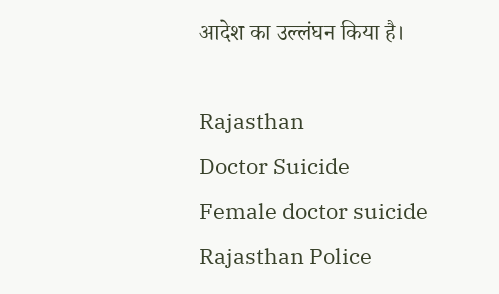आदेश का उल्लंघन किया है।

Rajasthan
Doctor Suicide
Female doctor suicide
Rajasthan Police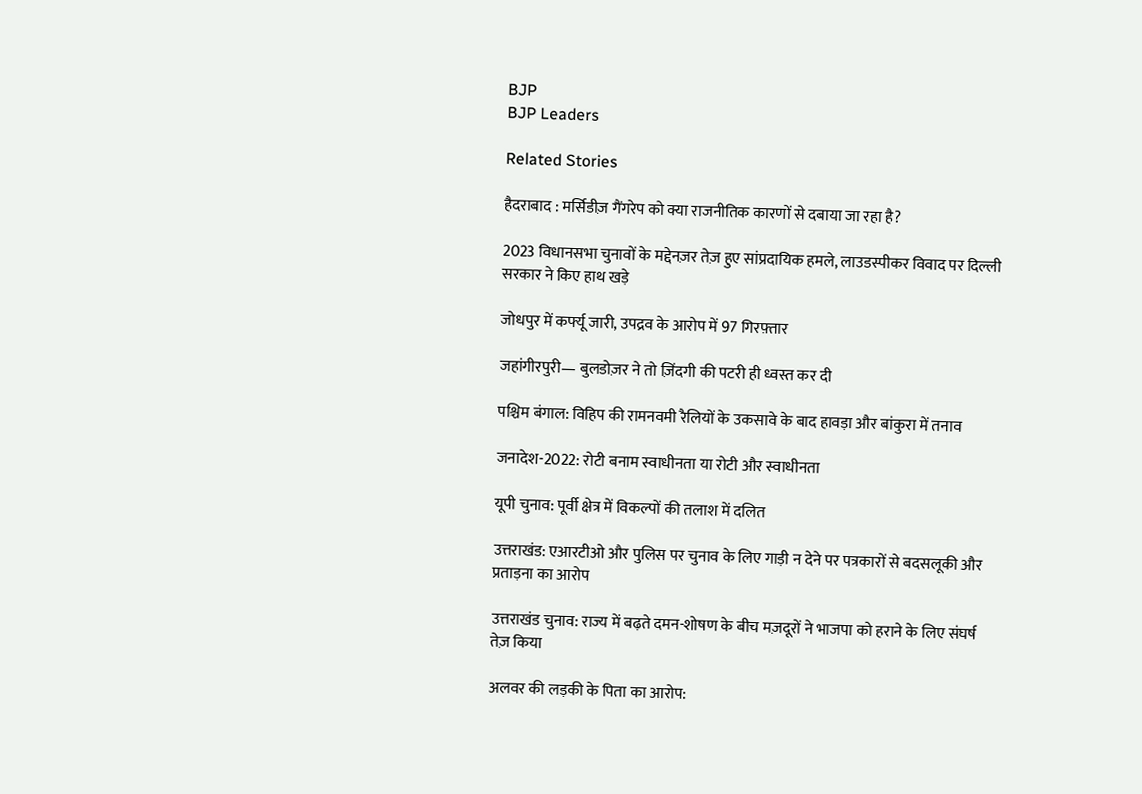BJP
BJP Leaders

Related Stories

हैदराबाद : मर्सिडीज़ गैंगरेप को क्या राजनीतिक कारणों से दबाया जा रहा है?

2023 विधानसभा चुनावों के मद्देनज़र तेज़ हुए सांप्रदायिक हमले, लाउडस्पीकर विवाद पर दिल्ली सरकार ने किए हाथ खड़े

जोधपुर में कर्फ्यू जारी, उपद्रव के आरोप में 97 गिरफ़्तार

जहांगीरपुरी— बुलडोज़र ने तो ज़िंदगी की पटरी ही ध्वस्त कर दी

पश्चिम बंगाल: विहिप की रामनवमी रैलियों के उकसावे के बाद हावड़ा और बांकुरा में तनाव

जनादेश-2022: रोटी बनाम स्वाधीनता या रोटी और स्वाधीनता

यूपी चुनाव: पूर्वी क्षेत्र में विकल्पों की तलाश में दलित

उत्तराखंड: एआरटीओ और पुलिस पर चुनाव के लिए गाड़ी न देने पर पत्रकारों से बदसलूकी और प्रताड़ना का आरोप

उत्तराखंड चुनाव: राज्य में बढ़ते दमन-शोषण के बीच मज़दूरों ने भाजपा को हराने के लिए संघर्ष तेज़ किया

अलवर की लड़की के पिता का आरोप: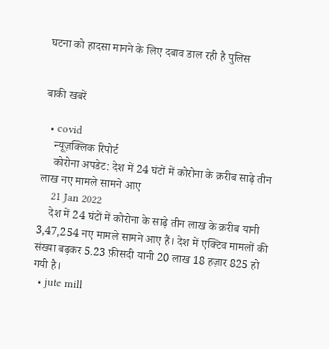घटना को हादसा मानने के लिए दबाव डाल रही है पुलिस


बाकी खबरें

  • covid
    न्यूज़क्लिक रिपोर्ट
    कोरोना अपडेट: देश में 24 घंटों में कोरोना के क़रीब साढ़े तीन लाख नए मामले सामने आए
    21 Jan 2022
    देश में 24 घंटों में कोरोना के साढ़े तीन लाख के क़रीब यानी 3,47,254 नए मामले सामने आए हैं। देश में एक्टिव मामलों की संख्या बढ़कर 5.23 फ़ीसदी यानी 20 लाख 18 हज़ार 825 हो गयी है।
  • jute mill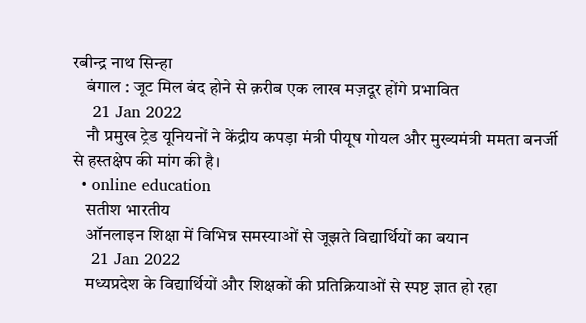रबीन्द्र नाथ सिन्हा
    बंगाल : जूट मिल बंद होने से क़रीब एक लाख मज़दूर होंगे प्रभावित
    21 Jan 2022
    नौ प्रमुख ट्रेड यूनियनों ने केंद्रीय कपड़ा मंत्री पीयूष गोयल और मुख्यमंत्री ममता बनर्जी से हस्तक्षेप की मांग की है।
  • online education
    सतीश भारतीय
    ऑनलाइन शिक्षा में विभिन्न समस्याओं से जूझते विद्यार्थियों का बयान
    21 Jan 2022
    मध्यप्रदेश के विद्यार्थियों और शिक्षकों की प्रतिक्रियाओं से स्पष्ट ज्ञात हो रहा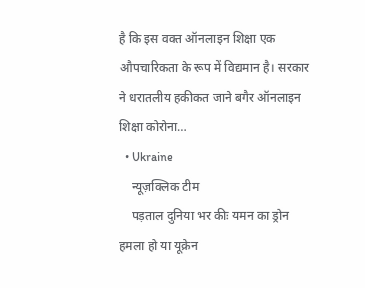है कि इस वक्त ऑनलाइन शिक्षा एक औपचारिकता के रूप में विद्यमान है। सरकार ने धरातलीय हकीकत जाने बगैर ऑनलाइन शिक्षा कोरोना…
  • Ukraine
    न्यूज़क्लिक टीम
    पड़ताल दुनिया भर कीः यमन का ड्रोन हमला हो या यूक्रेन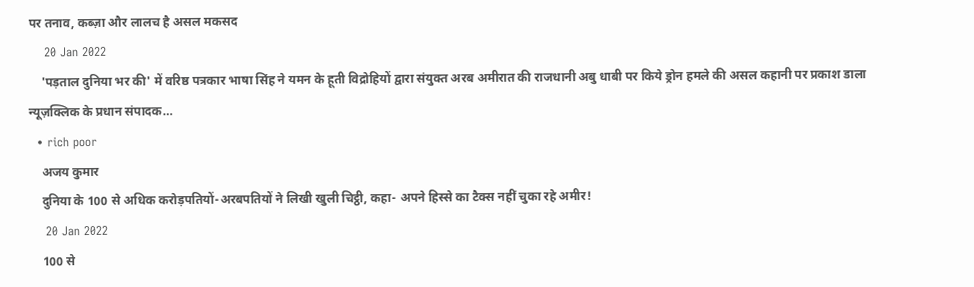पर तनाव, कब्ज़ा और लालच है असल मकसद
    20 Jan 2022
    'पड़ताल दुनिया भर की' में वरिष्ठ पत्रकार भाषा सिंह ने यमन के हूती विद्रोहियों द्वारा संयुक्त अरब अमीरात की राजधानी अबु धाबी पर किये ड्रोन हमले की असल कहानी पर प्रकाश डाला न्यूज़क्लिक के प्रधान संपादक…
  • rich poor
    अजय कुमार
    दुनिया के 100 से अधिक करोड़पतियों-अरबपतियों ने लिखी खुली चिट्ठी, कहा- अपने हिस्से का टैक्स नहीं चुका रहे अमीर!
    20 Jan 2022
    100 से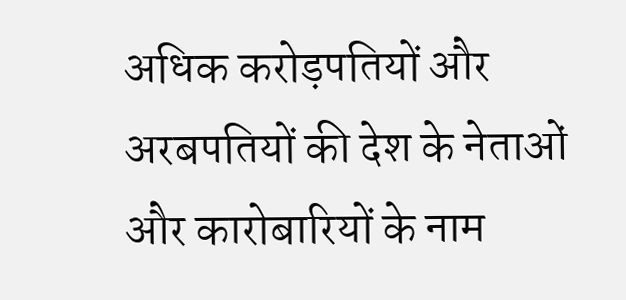अधिक करोड़पतियों और अरबपतियों की देश के नेताओं और कारोबारियों के नाम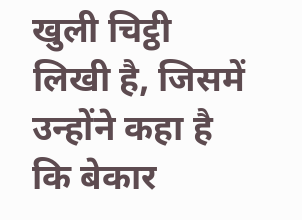खुली चिट्ठी लिखी है, जिसमें उन्होंने कहा है कि बेकार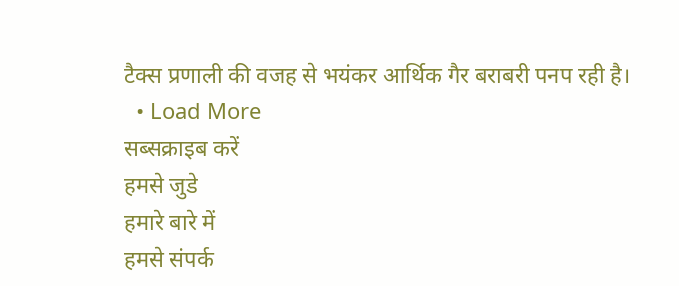टैक्स प्रणाली की वजह से भयंकर आर्थिक गैर बराबरी पनप रही है।
  • Load More
सब्सक्राइब करें
हमसे जुडे
हमारे बारे में
हमसे संपर्क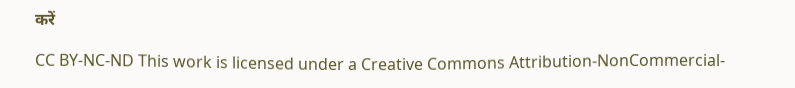करें

CC BY-NC-ND This work is licensed under a Creative Commons Attribution-NonCommercial-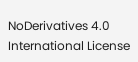NoDerivatives 4.0 International License